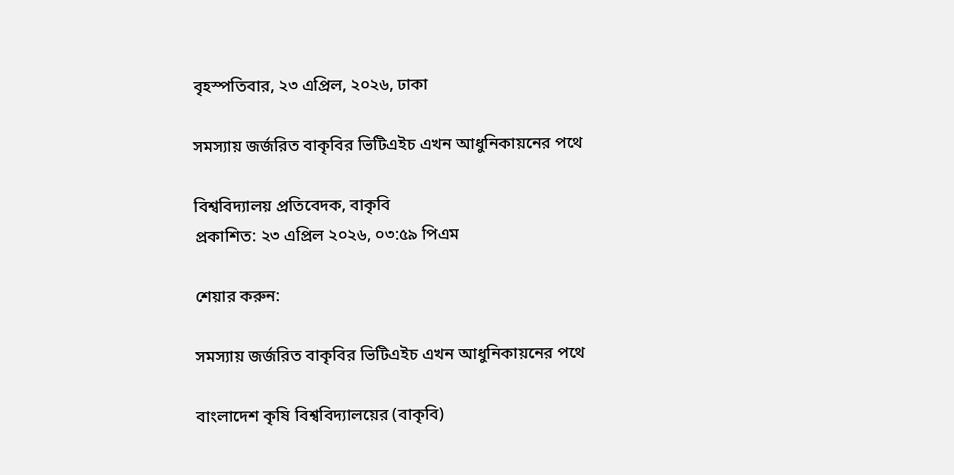বৃহস্পতিবার, ২৩ এপ্রিল, ২০২৬, ঢাকা

সমস্যায় জর্জরিত বাকৃবির ভিটিএইচ এখন আধুনিকায়নের পথে

বিশ্ববিদ্যালয় প্রতিবেদক, বাকৃবি
প্রকাশিত: ২৩ এপ্রিল ২০২৬, ০৩:৫৯ পিএম

শেয়ার করুন:

সমস্যায় জর্জরিত বাকৃবির ভিটিএইচ এখন আধুনিকায়নের পথে

বাংলাদেশ কৃষি বিশ্ববিদ্যালয়ের (বাকৃবি)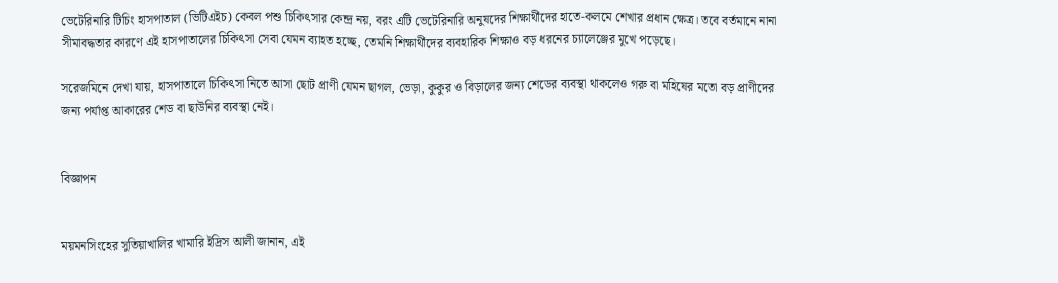ভেটেরিনারি টিচিং হাসপাতাল (ভিটিএইচ) কেবল পশু চিকিৎসার কেন্দ্র নয়, বরং এটি ভেটেরিনারি অনুষদের শিক্ষার্থীদের হাতে-কলমে শেখার প্রধান ক্ষেত্র। তবে বর্তমানে নানা সীমাবদ্ধতার কারণে এই হাসপাতালের চিকিৎসা সেবা যেমন ব্যাহত হচ্ছে, তেমনি শিক্ষার্থীদের ব্যবহারিক শিক্ষাও বড় ধরনের চ্যালেঞ্জের মুখে পড়েছে।

সরেজমিনে দেখা যায়, হাসপাতালে চিকিৎসা নিতে আসা ছোট প্রাণী যেমন ছাগল, ভেড়া, কুকুর ও বিড়ালের জন্য শেডের ব্যবস্থা থাকলেও গরু বা মহিষের মতো বড় প্রাণীদের জন্য পর্যাপ্ত আকারের শেড বা ছাউনির ব্যবস্থা নেই।


বিজ্ঞাপন


ময়মনসিংহের সুতিয়াখালির খামারি ইদ্রিস আলী জানান, এই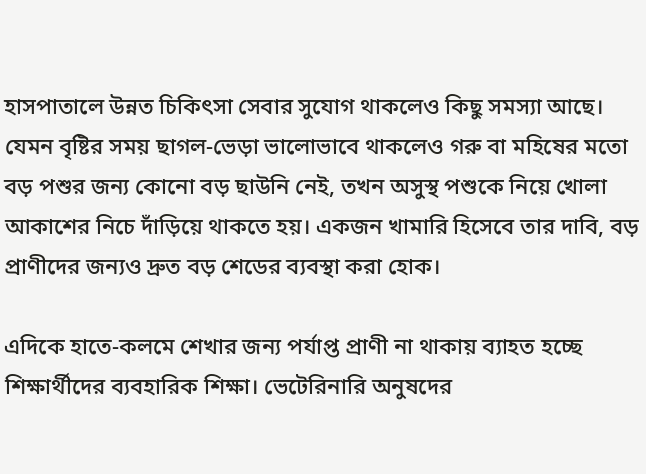হাসপাতালে উন্নত চিকিৎসা সেবার সুযোগ থাকলেও কিছু সমস্যা আছে। যেমন বৃষ্টির সময় ছাগল-ভেড়া ভালোভাবে থাকলেও গরু বা মহিষের মতো বড় পশুর জন্য কোনো বড় ছাউনি নেই, তখন অসুস্থ পশুকে নিয়ে খোলা আকাশের নিচে দাঁড়িয়ে থাকতে হয়। একজন খামারি হিসেবে তার দাবি, বড় প্রাণীদের জন্যও দ্রুত বড় শেডের ব্যবস্থা করা হোক।

এদিকে হাতে-কলমে শেখার জন্য পর্যাপ্ত প্রাণী না থাকায় ব্যাহত হচ্ছে শিক্ষার্থীদের ব্যবহারিক শিক্ষা। ভেটেরিনারি অনুষদের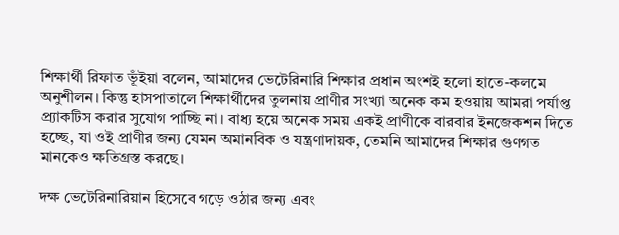শিক্ষার্থী রিফাত ভূঁইয়া বলেন, আমাদের ভেটেরিনারি শিক্ষার প্রধান অংশই হলো হাতে-কলমে অনুশীলন। কিন্তু হাসপাতালে শিক্ষার্থীদের তুলনায় প্রাণীর সংখ্যা অনেক কম হওয়ায় আমরা পর্যাপ্ত প্র্যাকটিস করার সুযোগ পাচ্ছি না। বাধ্য হয়ে অনেক সময় একই প্রাণীকে বারবার ইনজেকশন দিতে হচ্ছে, যা ওই প্রাণীর জন্য যেমন অমানবিক ও যন্ত্রণাদায়ক, তেমনি আমাদের শিক্ষার গুণগত মানকেও ক্ষতিগ্রস্ত করছে।

দক্ষ ভেটেরিনারিয়ান হিসেবে গড়ে ওঠার জন্য এবং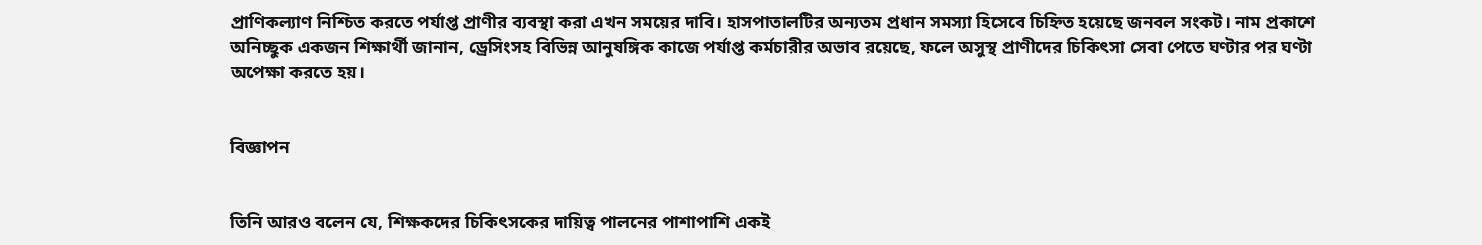প্রাণিকল্যাণ নিশ্চিত করতে পর্যাপ্ত প্রাণীর ব্যবস্থা করা এখন সময়ের দাবি। হাসপাতালটির অন্যতম প্রধান সমস্যা হিসেবে চিহ্নিত হয়েছে জনবল সংকট। নাম প্রকাশে অনিচ্ছুক একজন শিক্ষার্থী জানান, ড্রেসিংসহ বিভিন্ন আনুষঙ্গিক কাজে পর্যাপ্ত কর্মচারীর অভাব রয়েছে, ফলে অসুস্থ প্রাণীদের চিকিৎসা সেবা পেতে ঘণ্টার পর ঘণ্টা অপেক্ষা করতে হয়।


বিজ্ঞাপন


তিনি আরও বলেন যে, শিক্ষকদের চিকিৎসকের দায়িত্ব পালনের পাশাপাশি একই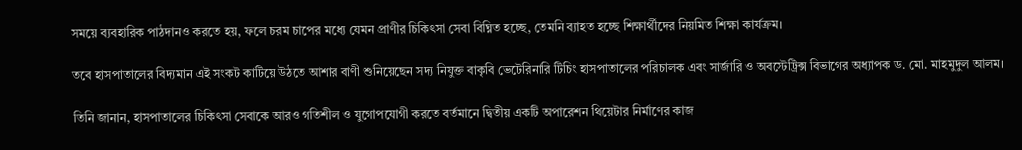সময়ে ব্যবহারিক পাঠদানও করতে হয়, ফলে চরম চাপের মধ্যে যেমন প্রাণীর চিকিৎসা সেবা বিঘ্নিত হচ্ছে, তেমনি ব্যাহত হচ্ছে শিক্ষার্থীদের নিয়মিত শিক্ষা কার্যক্রম।

তবে হাসপাতালের বিদ্যমান এই সংকট কাটিয়ে উঠতে আশার বাণী শুনিয়েছেন সদ্য নিযুক্ত বাকৃবি ভেটেরিনারি টিচিং হাসপাতালের পরিচালক এবং সার্জারি ও অবস্টেট্রিক্স বিভাগের অধ্যাপক ড. মো. মাহমুদুল আলম।

তিনি জানান, হাসপাতালের চিকিৎসা সেবাকে আরও গতিশীল ও যুগোপযোগী করতে বর্তমানে দ্বিতীয় একটি অপারেশন থিয়েটার নির্মাণের কাজ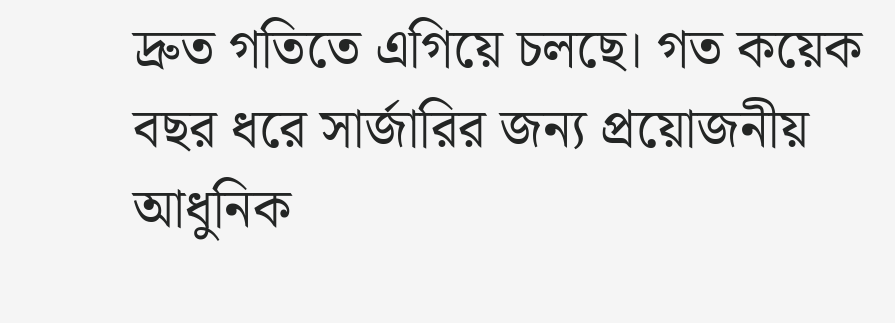দ্রুত গতিতে এগিয়ে চলছে। গত কয়েক বছর ধরে সার্জারির জন্য প্রয়োজনীয় আধুনিক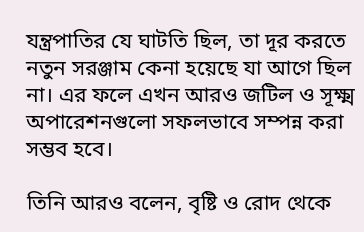যন্ত্রপাতির যে ঘাটতি ছিল, তা দূর করতে নতুন সরঞ্জাম কেনা হয়েছে যা আগে ছিল না। এর ফলে এখন আরও জটিল ও সূক্ষ্ম অপারেশনগুলো সফলভাবে সম্পন্ন করা সম্ভব হবে।

তিনি আরও বলেন, বৃষ্টি ও রোদ থেকে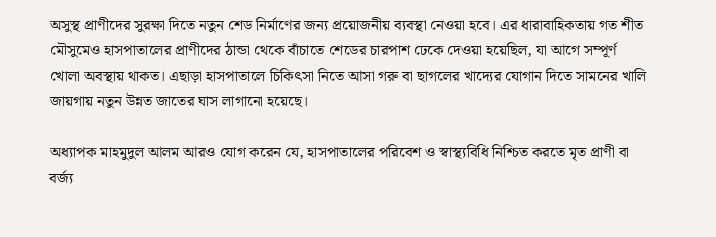অসুস্থ প্রাণীদের সুরক্ষা দিতে নতুন শেড নির্মাণের জন্য প্রয়োজনীয় ব্যবস্থা নেওয়া হবে। এর ধারাবাহিকতায় গত শীত মৌসুমেও হাসপাতালের প্রাণীদের ঠান্ডা থেকে বাঁচাতে শেডের চারপাশ ঢেকে দেওয়া হয়েছিল, যা আগে সম্পূর্ণ খোলা অবস্থায় থাকত। এছাড়া হাসপাতালে চিকিৎসা নিতে আসা গরু বা ছাগলের খাদ্যের যোগান দিতে সামনের খালি জায়গায় নতুন উন্নত জাতের ঘাস লাগানো হয়েছে।

অধ্যাপক মাহমুদুল আলম আরও যোগ করেন যে, হাসপাতালের পরিবেশ ও স্বাস্থ্যবিধি নিশ্চিত করতে মৃত প্রাণী বা বর্জ্য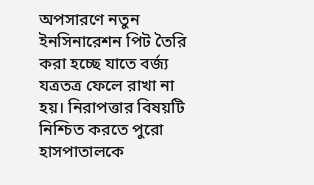অপসারণে নতুন ইনসিনারেশন পিট তৈরি করা হচ্ছে যাতে বর্জ্য যত্রতত্র ফেলে রাখা না হয়। নিরাপত্তার বিষয়টি নিশ্চিত করতে পুরো হাসপাতালকে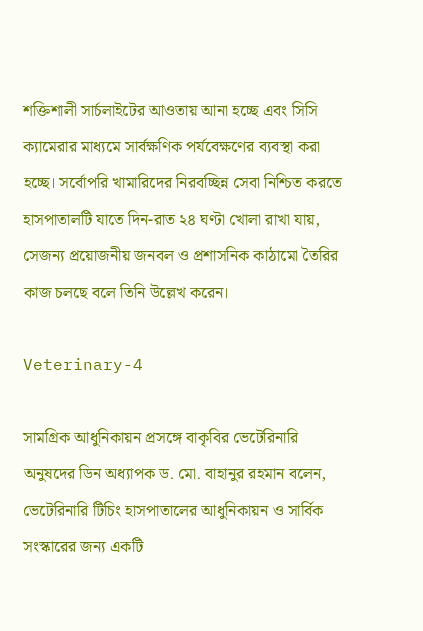শক্তিশালী সার্চলাইটের আওতায় আনা হচ্ছে এবং সিসি ক্যামেরার মাধ্যমে সার্বক্ষণিক পর্যবেক্ষণের ব্যবস্থা করা হচ্ছে। সর্বোপরি খামারিদের নিরবচ্ছিন্ন সেবা নিশ্চিত করতে হাসপাতালটি যাতে দিন-রাত ২৪ ঘণ্টা খোলা রাখা যায়, সেজন্য প্রয়োজনীয় জনবল ও প্রশাসনিক কাঠামো তৈরির কাজ চলছে বলে তিনি উল্লেখ করেন।

Veterinary-4

সামগ্রিক আধুনিকায়ন প্রসঙ্গে বাকৃবির ভেটেরিনারি অনুষদের ডিন অধ্যাপক ড. মো. বাহানুর রহমান বলেন, ভেটেরিনারি টিচিং হাসপাতালের আধুনিকায়ন ও সার্বিক সংস্কারের জন্য একটি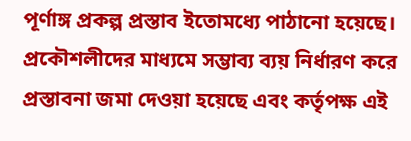পূর্ণাঙ্গ প্রকল্প প্রস্তাব ইতোমধ্যে পাঠানো হয়েছে। প্রকৌশলীদের মাধ্যমে সম্ভাব্য ব্যয় নির্ধারণ করে প্রস্তাবনা জমা দেওয়া হয়েছে এবং কর্তৃপক্ষ এই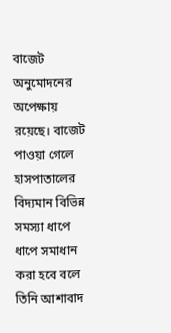বাজেট অনুমোদনের অপেক্ষায় রয়েছে। বাজেট পাওয়া গেলে হাসপাতালের বিদ্যমান বিভিন্ন সমস্যা ধাপে ধাপে সমাধান করা হবে বলে তিনি আশাবাদ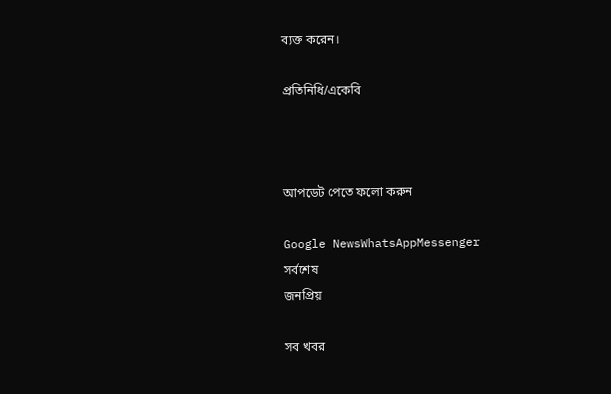ব্যক্ত করেন।

প্রতিনিধি/একেবি



আপডেট পেতে ফলো করুন

Google NewsWhatsAppMessenger
সর্বশেষ
জনপ্রিয়

সব খবর